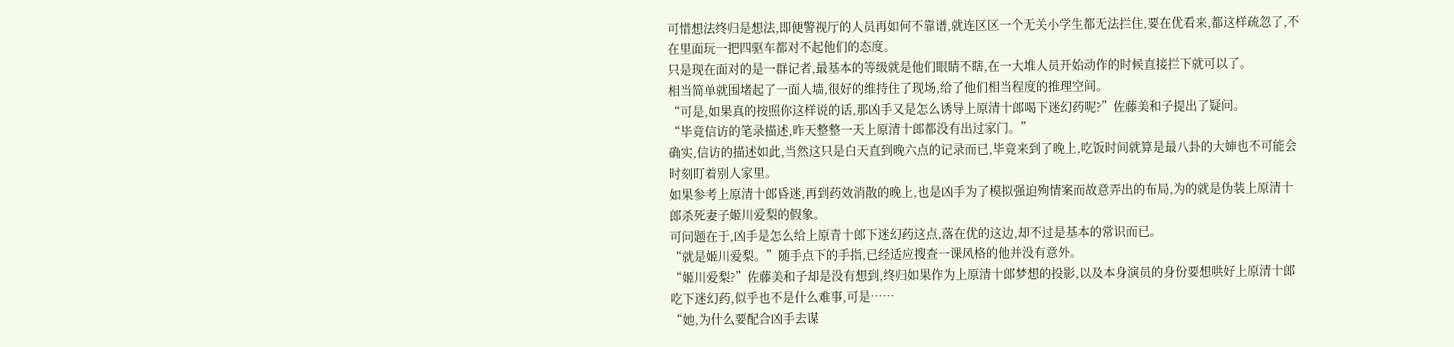可惜想法终归是想法,即便警视厅的人员再如何不靠谱,就连区区一个无关小学生都无法拦住,要在优看来,都这样疏忽了,不在里面玩一把四驱车都对不起他们的态度。
只是现在面对的是一群记者,最基本的等级就是他们眼睛不瞎,在一大堆人员开始动作的时候直接拦下就可以了。
相当简单就围堵起了一面人墙,很好的维持住了现场,给了他们相当程度的推理空间。
“可是,如果真的按照你这样说的话,那凶手又是怎么诱导上原清十郎喝下迷幻药呢?”佐藤美和子提出了疑问。
“毕竟信访的笔录描述,昨天整整一天上原清十郎都没有出过家门。”
确实,信访的描述如此,当然这只是白天直到晚六点的记录而已,毕竟来到了晚上,吃饭时间就算是最八卦的大婶也不可能会时刻盯着别人家里。
如果参考上原清十郎昏迷,再到药效消散的晚上,也是凶手为了模拟强迫殉情案而故意弄出的布局,为的就是伪装上原清十郎杀死妻子姬川爱梨的假象。
可问题在于,凶手是怎么给上原青十郎下迷幻药这点,落在优的这边,却不过是基本的常识而已。
“就是姬川爱梨。”随手点下的手指,已经适应搜查一课风格的他并没有意外。
“姬川爱梨?”佐藤美和子却是没有想到,终归如果作为上原清十郎梦想的投影,以及本身演员的身份要想哄好上原清十郎吃下迷幻药,似乎也不是什么难事,可是……
“她,为什么要配合凶手去谋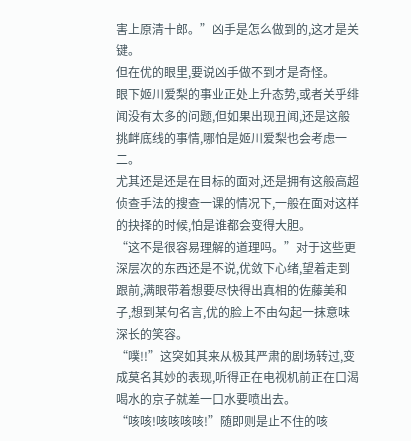害上原清十郎。”凶手是怎么做到的,这才是关键。
但在优的眼里,要说凶手做不到才是奇怪。
眼下姬川爱梨的事业正处上升态势,或者关乎绯闻没有太多的问题,但如果出现丑闻,还是这般挑衅底线的事情,哪怕是姬川爱梨也会考虑一二。
尤其还是还是在目标的面对,还是拥有这般高超侦查手法的搜查一课的情况下,一般在面对这样的抉择的时候,怕是谁都会变得大胆。
“这不是很容易理解的道理吗。”对于这些更深层次的东西还是不说,优敛下心绪,望着走到跟前,满眼带着想要尽快得出真相的佐藤美和子,想到某句名言,优的脸上不由勾起一抹意味深长的笑容。
“噗!!”这突如其来从极其严肃的剧场转过,变成莫名其妙的表现,听得正在电视机前正在口渴喝水的京子就差一口水要喷出去。
“咳咳!咳咳咳咳!”随即则是止不住的咳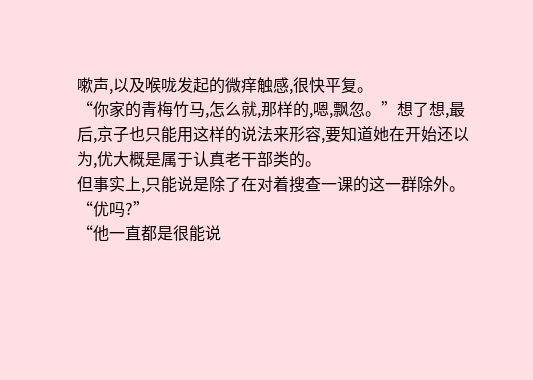嗽声,以及喉咙发起的微痒触感,很快平复。
“你家的青梅竹马,怎么就,那样的,嗯,飘忽。”想了想,最后,京子也只能用这样的说法来形容,要知道她在开始还以为,优大概是属于认真老干部类的。
但事实上,只能说是除了在对着搜查一课的这一群除外。
“优吗?”
“他一直都是很能说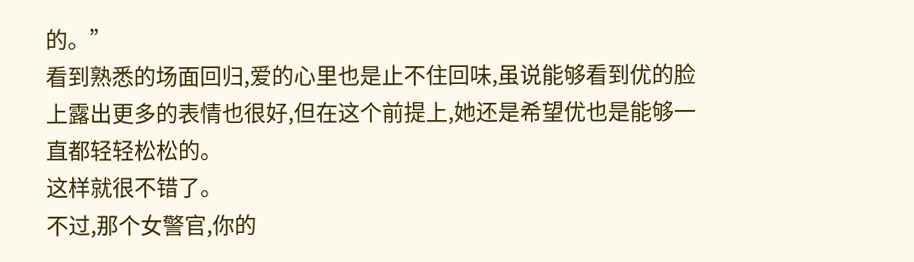的。”
看到熟悉的场面回归,爱的心里也是止不住回味,虽说能够看到优的脸上露出更多的表情也很好,但在这个前提上,她还是希望优也是能够一直都轻轻松松的。
这样就很不错了。
不过,那个女警官,你的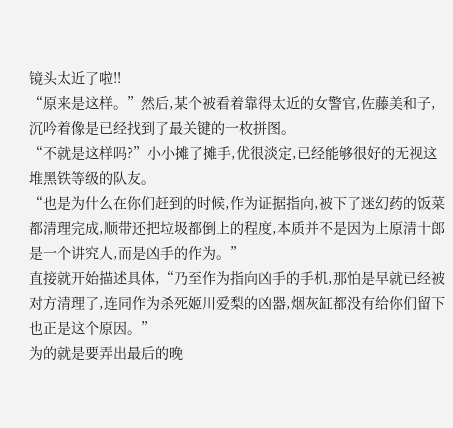镜头太近了啦!!
“原来是这样。”然后,某个被看着靠得太近的女警官,佐藤美和子,沉吟着像是已经找到了最关键的一枚拼图。
“不就是这样吗?”小小摊了摊手,优很淡定,已经能够很好的无视这堆黑铁等级的队友。
“也是为什么在你们赶到的时候,作为证据指向,被下了迷幻药的饭菜都清理完成,顺带还把垃圾都倒上的程度,本质并不是因为上原清十郎是一个讲究人,而是凶手的作为。”
直接就开始描述具体,“乃至作为指向凶手的手机,那怕是早就已经被对方清理了,连同作为杀死姬川爱梨的凶器,烟灰缸都没有给你们留下也正是这个原因。”
为的就是要弄出最后的晚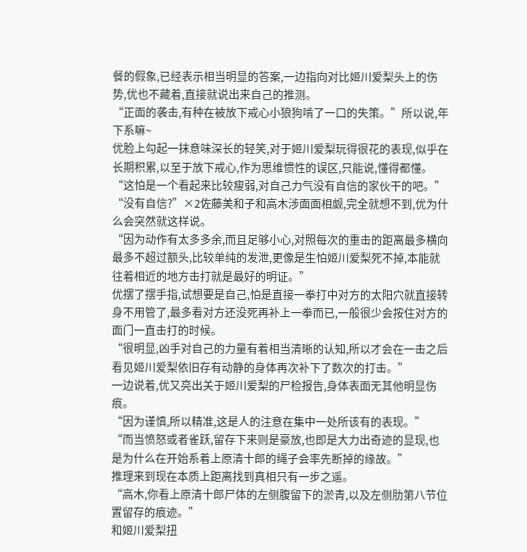餐的假象,已经表示相当明显的答案,一边指向对比姬川爱梨头上的伤势,优也不藏着,直接就说出来自己的推测。
“正面的袭击,有种在被放下戒心小狼狗啃了一口的失策。”所以说,年下系嘛~
优脸上勾起一抹意味深长的轻笑,对于姬川爱梨玩得很花的表现,似乎在长期积累,以至于放下戒心,作为思维惯性的误区,只能说,懂得都懂。
“这怕是一个看起来比较瘦弱,对自己力气没有自信的家伙干的吧。”
“没有自信?”×2佐藤美和子和高木涉面面相觑,完全就想不到,优为什么会突然就这样说。
“因为动作有太多多余,而且足够小心,对照每次的重击的距离最多横向最多不超过额头,比较单纯的发泄,更像是生怕姬川爱梨死不掉,本能就往着相近的地方击打就是最好的明证。”
优摆了摆手指,试想要是自己,怕是直接一拳打中对方的太阳穴就直接转身不用管了,最多看对方还没死再补上一拳而已,一般很少会按住对方的面门一直击打的时候。
“很明显,凶手对自己的力量有着相当清晰的认知,所以才会在一击之后看见姬川爱梨依旧存有动静的身体再次补下了数次的打击。”
一边说着,优又亮出关于姬川爱梨的尸检报告,身体表面无其他明显伤痕。
“因为谨慎,所以精准,这是人的注意在集中一处所该有的表现。”
“而当愤怒或者雀跃,留存下来则是豪放,也即是大力出奇迹的显现,也是为什么在开始系着上原清十郎的绳子会率先断掉的缘故。”
推理来到现在本质上距离找到真相只有一步之遥。
“高木,你看上原清十郎尸体的左侧腹留下的淤青,以及左侧肋第八节位置留存的痕迹。”
和姬川爱梨扭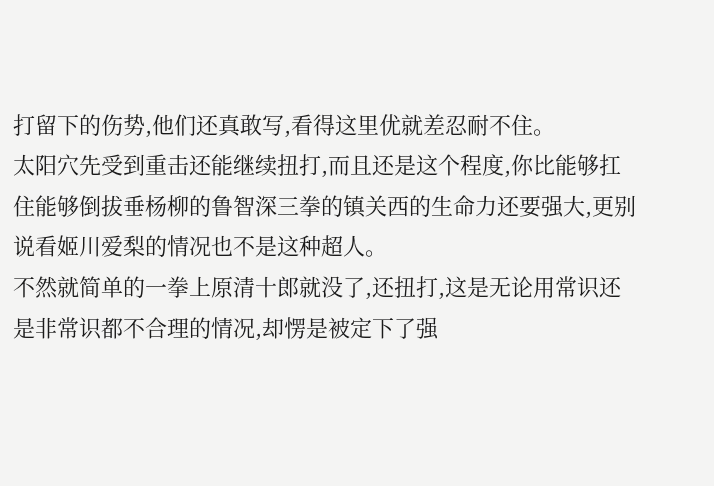打留下的伤势,他们还真敢写,看得这里优就差忍耐不住。
太阳穴先受到重击还能继续扭打,而且还是这个程度,你比能够扛住能够倒拔垂杨柳的鲁智深三拳的镇关西的生命力还要强大,更别说看姬川爱梨的情况也不是这种超人。
不然就简单的一拳上原清十郎就没了,还扭打,这是无论用常识还是非常识都不合理的情况,却愣是被定下了强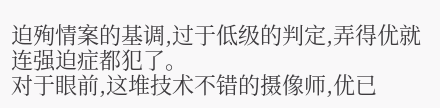迫殉情案的基调,过于低级的判定,弄得优就连强迫症都犯了。
对于眼前,这堆技术不错的摄像师,优已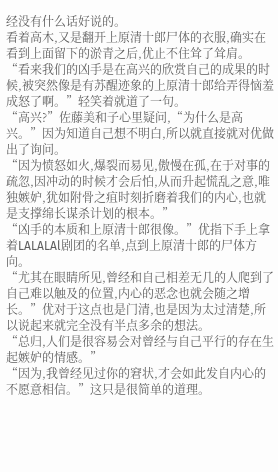经没有什么话好说的。
看着高木,又是翻开上原清十郎尸体的衣服,确实在看到上面留下的淤青之后,优止不住耸了耸肩。
“看来我们的凶手是在高兴的欣赏自己的成果的时候,被突然像是有苏醒迹象的上原清十郎给弄得恼羞成怒了啊。”轻笑着就道了一句。
“高兴?”佐藤美和子心里疑问,“为什么是高兴。”因为知道自己想不明白,所以就直接就对优做出了询问。
“因为愤怒如火,爆裂而易见,傲慢在孤,在于对事的疏忽,因冲动的时候才会后怕,从而升起慌乱之意,唯独嫉妒,犹如附骨之疽时刻折磨着我们的内心,也就是支撑绵长谋杀计划的根本。”
“凶手的本质和上原清十郎很像。”优指下手上拿着LALALAl剧团的名单,点到上原清十郎的尸体方向。
“尤其在眼睛所见,曾经和自己相差无几的人爬到了自己难以触及的位置,内心的恶念也就会随之增长。”优对于这点也是门清,也是因为太过清楚,所以说起来就完全没有半点多余的想法。
“总归,人们是很容易会对曾经与自己平行的存在生起嫉妒的情感。”
“因为,我曾经见过你的窘状,才会如此发自内心的不愿意相信。”这只是很简单的道理。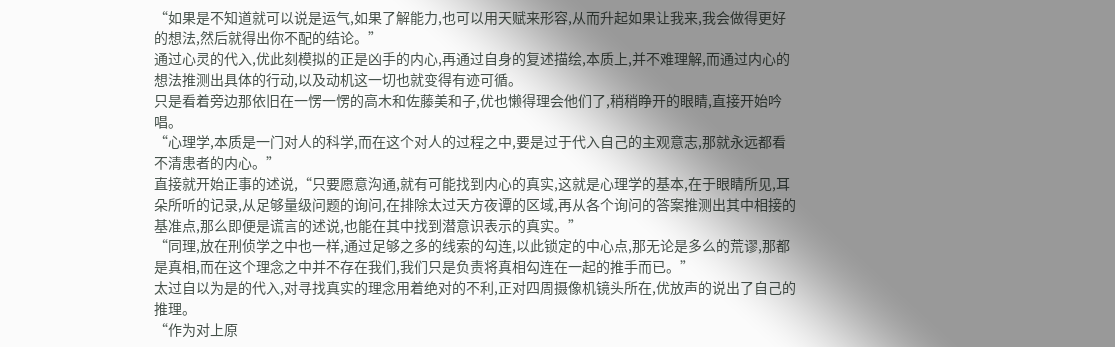“如果是不知道就可以说是运气,如果了解能力,也可以用天赋来形容,从而升起如果让我来,我会做得更好的想法,然后就得出你不配的结论。”
通过心灵的代入,优此刻模拟的正是凶手的内心,再通过自身的复述描绘,本质上,并不难理解,而通过内心的想法推测出具体的行动,以及动机这一切也就变得有迹可循。
只是看着旁边那依旧在一愣一愣的高木和佐藤美和子,优也懒得理会他们了,稍稍睁开的眼睛,直接开始吟唱。
“心理学,本质是一门对人的科学,而在这个对人的过程之中,要是过于代入自己的主观意志,那就永远都看不清患者的内心。”
直接就开始正事的述说,“只要愿意沟通,就有可能找到内心的真实,这就是心理学的基本,在于眼睛所见,耳朵所听的记录,从足够量级问题的询问,在排除太过天方夜谭的区域,再从各个询问的答案推测出其中相接的基准点,那么即便是谎言的述说,也能在其中找到潜意识表示的真实。”
“同理,放在刑侦学之中也一样,通过足够之多的线索的勾连,以此锁定的中心点,那无论是多么的荒谬,那都是真相,而在这个理念之中并不存在我们,我们只是负责将真相勾连在一起的推手而已。”
太过自以为是的代入,对寻找真实的理念用着绝对的不利,正对四周摄像机镜头所在,优放声的说出了自己的推理。
“作为对上原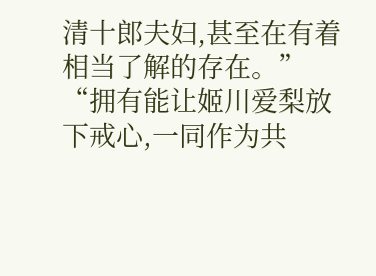清十郎夫妇,甚至在有着相当了解的存在。”
“拥有能让姬川爱梨放下戒心,一同作为共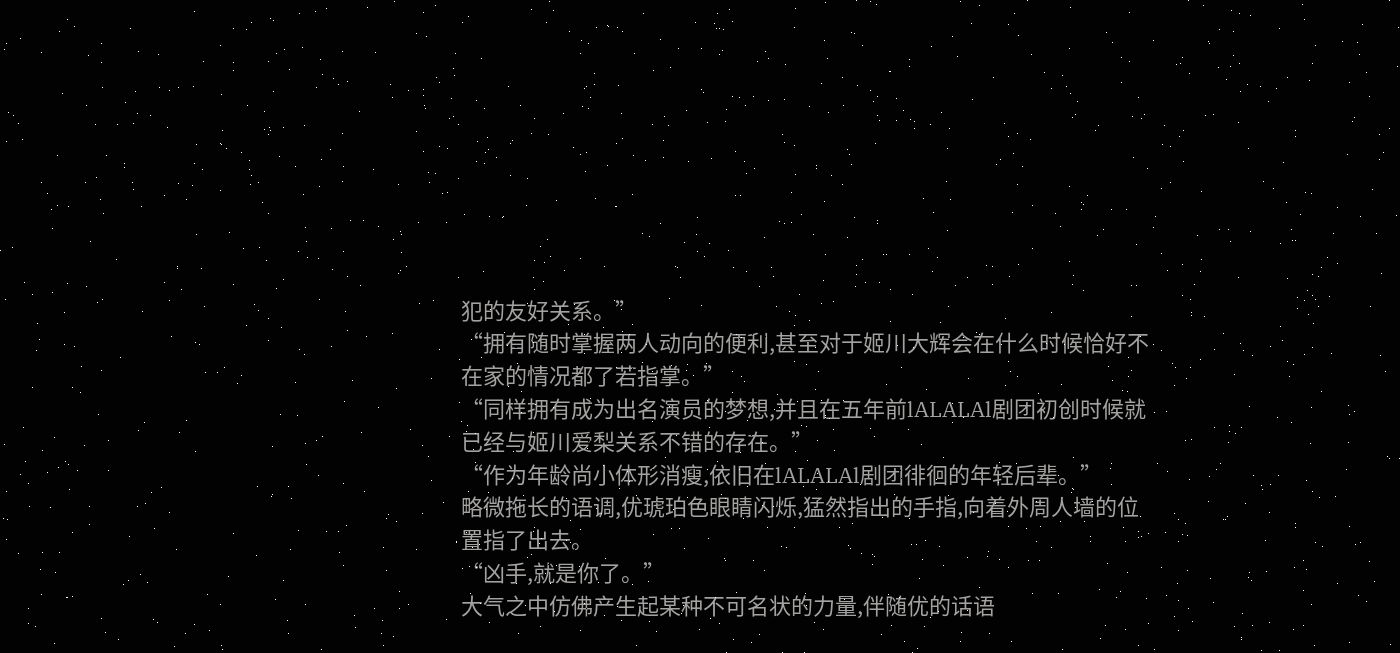犯的友好关系。”
“拥有随时掌握两人动向的便利,甚至对于姬川大辉会在什么时候恰好不在家的情况都了若指掌。”
“同样拥有成为出名演员的梦想,并且在五年前lALALAl剧团初创时候就已经与姬川爱梨关系不错的存在。”
“作为年龄尚小体形消瘦,依旧在lALALAl剧团徘徊的年轻后辈。”
略微拖长的语调,优琥珀色眼睛闪烁,猛然指出的手指,向着外周人墙的位置指了出去。
“凶手,就是你了。”
大气之中仿佛产生起某种不可名状的力量,伴随优的话语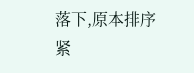落下,原本排序紧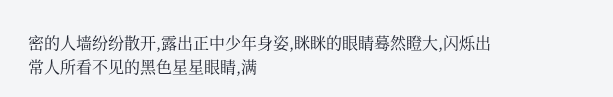密的人墙纷纷散开,露出正中少年身姿,眯眯的眼睛蓦然瞪大,闪烁出常人所看不见的黑色星星眼睛,满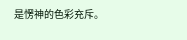是愣神的色彩充斥。